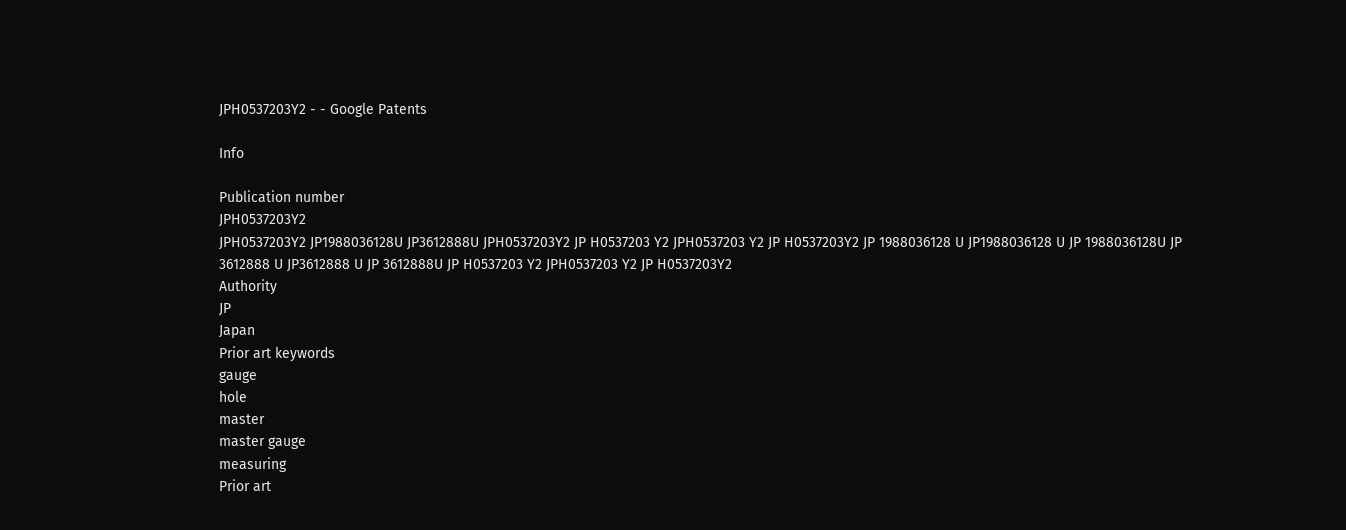JPH0537203Y2 - - Google Patents

Info

Publication number
JPH0537203Y2
JPH0537203Y2 JP1988036128U JP3612888U JPH0537203Y2 JP H0537203 Y2 JPH0537203 Y2 JP H0537203Y2 JP 1988036128 U JP1988036128 U JP 1988036128U JP 3612888 U JP3612888 U JP 3612888U JP H0537203 Y2 JPH0537203 Y2 JP H0537203Y2
Authority
JP
Japan
Prior art keywords
gauge
hole
master
master gauge
measuring
Prior art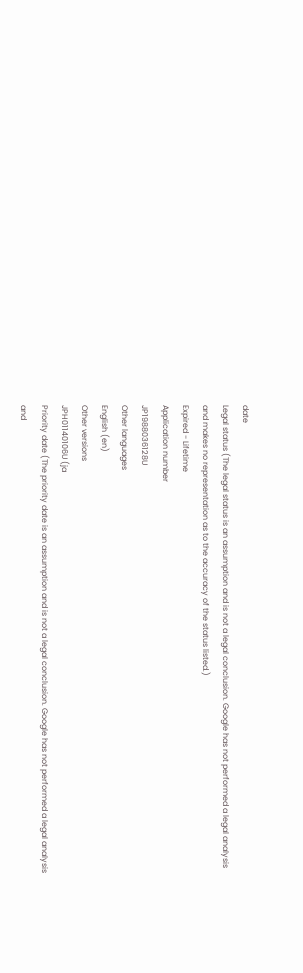date
Legal status (The legal status is an assumption and is not a legal conclusion. Google has not performed a legal analysis and makes no representation as to the accuracy of the status listed.)
Expired - Lifetime
Application number
JP1988036128U
Other languages
English (en)
Other versions
JPH01140106U (ja
Priority date (The priority date is an assumption and is not a legal conclusion. Google has not performed a legal analysis and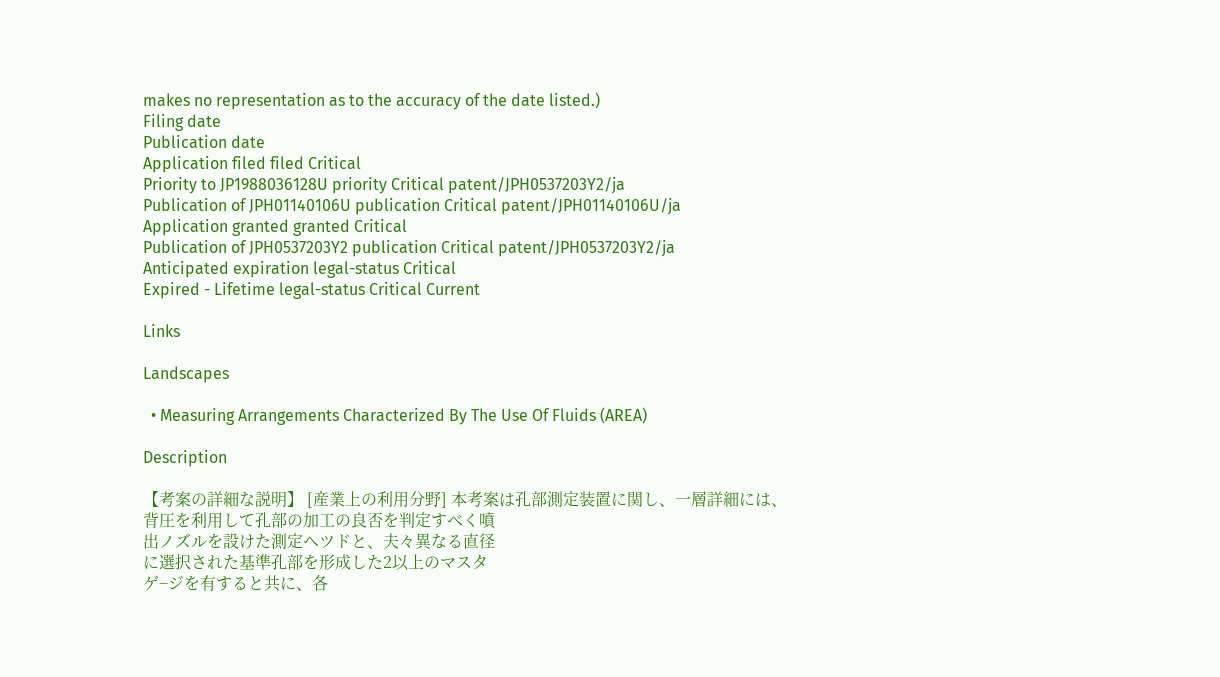makes no representation as to the accuracy of the date listed.)
Filing date
Publication date
Application filed filed Critical
Priority to JP1988036128U priority Critical patent/JPH0537203Y2/ja
Publication of JPH01140106U publication Critical patent/JPH01140106U/ja
Application granted granted Critical
Publication of JPH0537203Y2 publication Critical patent/JPH0537203Y2/ja
Anticipated expiration legal-status Critical
Expired - Lifetime legal-status Critical Current

Links

Landscapes

  • Measuring Arrangements Characterized By The Use Of Fluids (AREA)

Description

【考案の詳細な説明】 [産業上の利用分野] 本考案は孔部測定装置に関し、一層詳細には、
背圧を利用して孔部の加工の良否を判定すべく噴
出ノズルを設けた測定ヘツドと、夫々異なる直径
に選択された基準孔部を形成した2以上のマスタ
ゲ−ジを有すると共に、各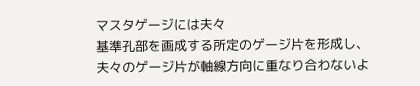マスタゲージには夫々
基準孔部を画成する所定のゲージ片を形成し、
夫々のゲージ片が軸線方向に重なり合わないよ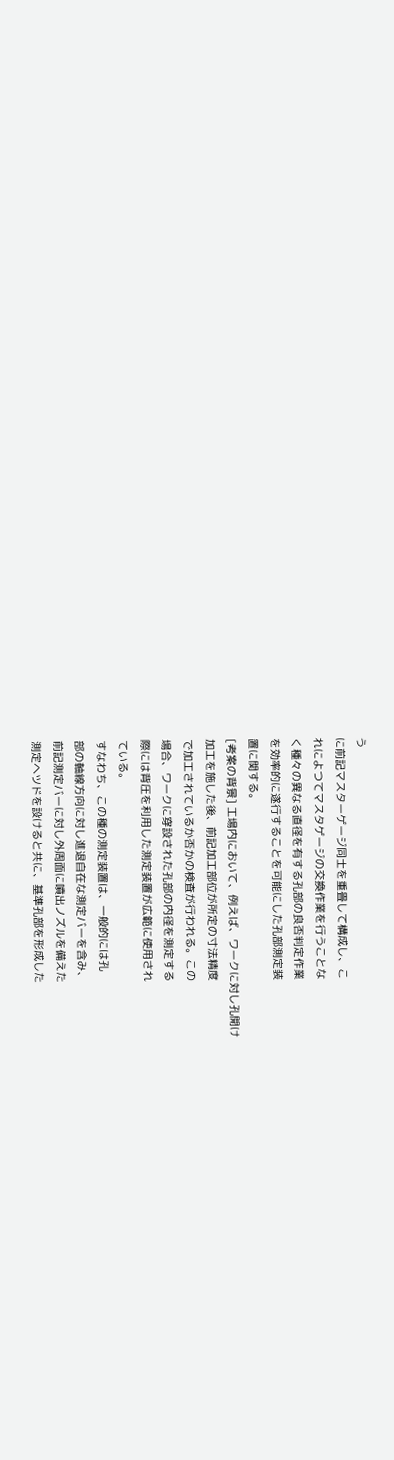う
に前記マスターゲージ同士を重畳して構成し、こ
れによつてマスタゲージの交換作業を行うことな
く種々の異なる直径を有する孔部の良否判定作業
を効率的に遂行することを可能にした孔部測定装
置に関する。
[考案の背景] 工場内において、例えば、ワークに対し孔開け
加工を施した後、前記加工部位が所定の寸法精度
で加工されているか否かの検査が行われる。この
場合、ワークに穿設された孔部の内径を測定する
際には背圧を利用した測定装置が広範に使用され
ている。
すなわち、この種の測定装置は、一般的には孔
部の軸線方向に対し進退自在な測定バーを含み、
前記測定バーに対し外周面に噴出ノズルを備えた
測定ヘツドを設けると共に、基準孔部を形成した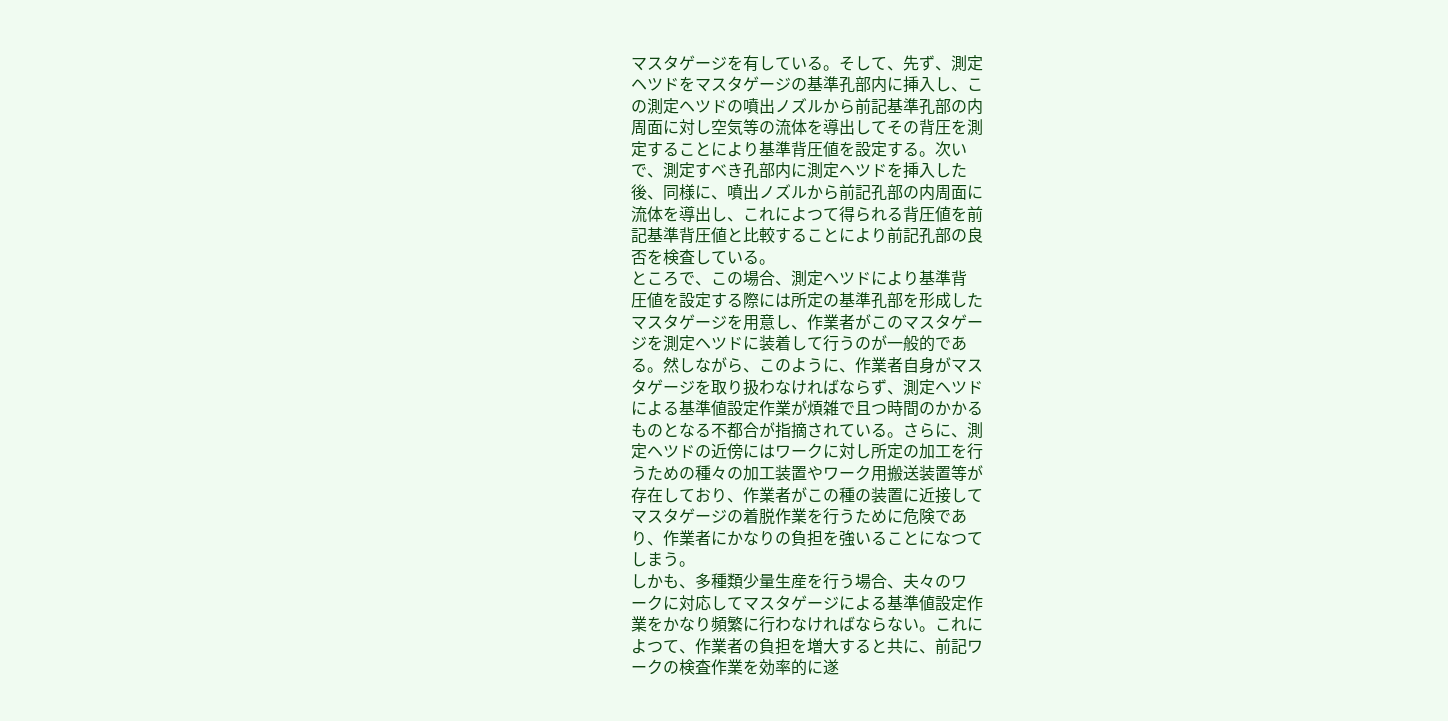マスタゲージを有している。そして、先ず、測定
ヘツドをマスタゲージの基準孔部内に挿入し、こ
の測定ヘツドの噴出ノズルから前記基準孔部の内
周面に対し空気等の流体を導出してその背圧を測
定することにより基準背圧値を設定する。次い
で、測定すべき孔部内に測定ヘツドを挿入した
後、同様に、噴出ノズルから前記孔部の内周面に
流体を導出し、これによつて得られる背圧値を前
記基準背圧値と比較することにより前記孔部の良
否を検査している。
ところで、この場合、測定ヘツドにより基準背
圧値を設定する際には所定の基準孔部を形成した
マスタゲージを用意し、作業者がこのマスタゲー
ジを測定ヘツドに装着して行うのが一般的であ
る。然しながら、このように、作業者自身がマス
タゲージを取り扱わなければならず、測定ヘツド
による基準値設定作業が煩雑で且つ時間のかかる
ものとなる不都合が指摘されている。さらに、測
定ヘツドの近傍にはワークに対し所定の加工を行
うための種々の加工装置やワーク用搬送装置等が
存在しており、作業者がこの種の装置に近接して
マスタゲージの着脱作業を行うために危険であ
り、作業者にかなりの負担を強いることになつて
しまう。
しかも、多種類少量生産を行う場合、夫々のワ
ークに対応してマスタゲージによる基準値設定作
業をかなり頻繁に行わなければならない。これに
よつて、作業者の負担を増大すると共に、前記ワ
ークの検査作業を効率的に遂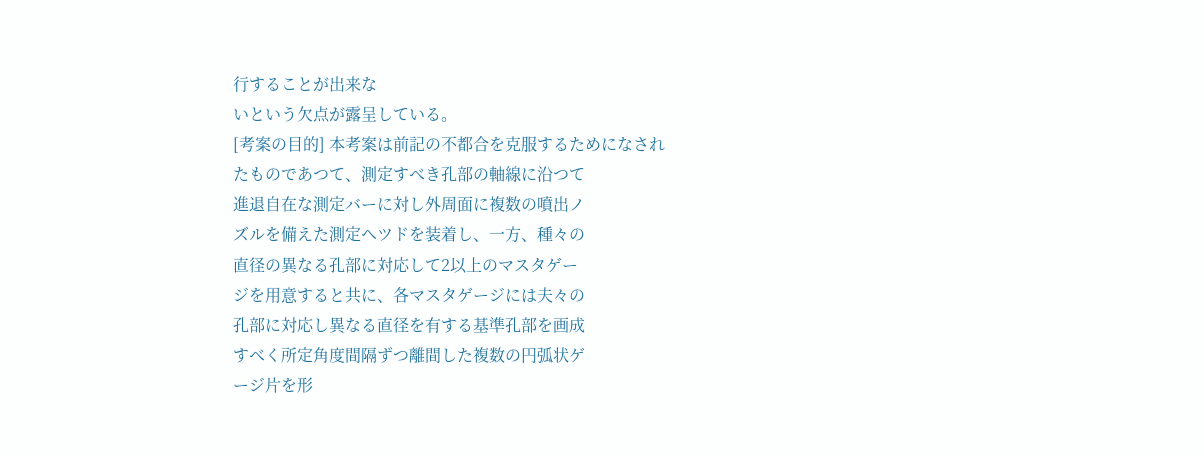行することが出来な
いという欠点が露呈している。
[考案の目的] 本考案は前記の不都合を克服するためになされ
たものであつて、測定すべき孔部の軸線に沿つて
進退自在な測定バーに対し外周面に複数の噴出ノ
ズルを備えた測定ヘツドを装着し、一方、種々の
直径の異なる孔部に対応して2以上のマスタゲー
ジを用意すると共に、各マスタゲージには夫々の
孔部に対応し異なる直径を有する基準孔部を画成
すべく所定角度間隔ずつ離間した複数の円弧状ゲ
ージ片を形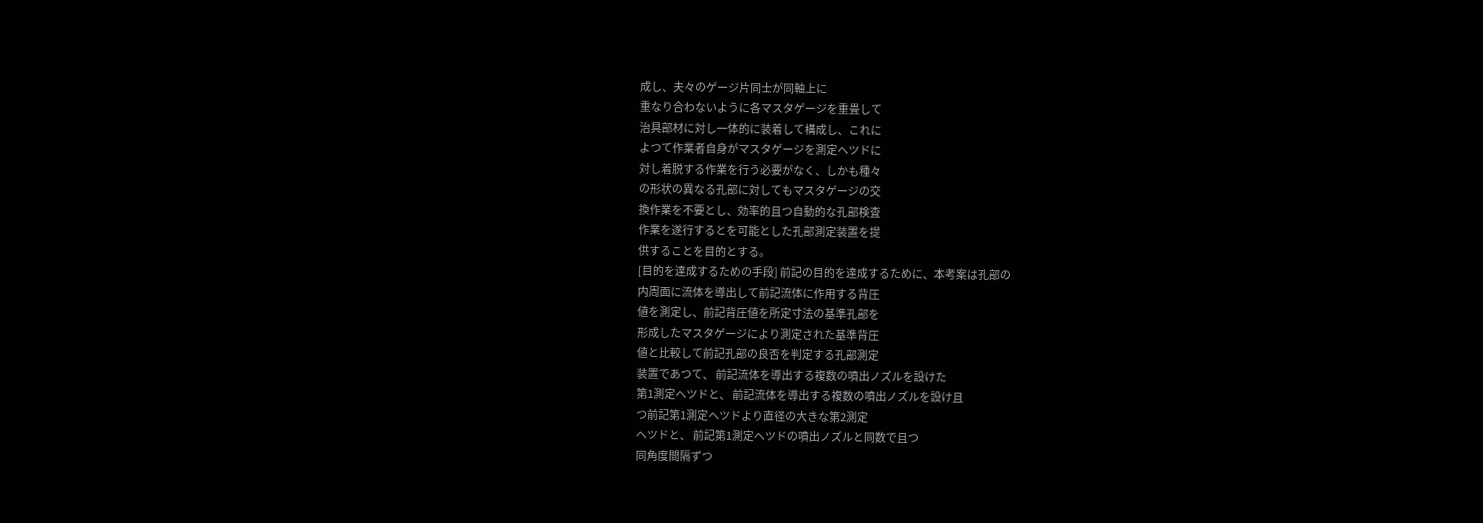成し、夫々のゲージ片同士が同軸上に
重なり合わないように各マスタゲージを重畳して
治具部材に対し一体的に装着して構成し、これに
よつて作業者自身がマスタゲージを測定ヘツドに
対し着脱する作業を行う必要がなく、しかも種々
の形状の異なる孔部に対してもマスタゲージの交
換作業を不要とし、効率的且つ自動的な孔部検査
作業を遂行するとを可能とした孔部測定装置を提
供することを目的とする。
[目的を達成するための手段] 前記の目的を達成するために、本考案は孔部の
内周面に流体を導出して前記流体に作用する背圧
値を測定し、前記背圧値を所定寸法の基準孔部を
形成したマスタゲージにより測定された基準背圧
値と比較して前記孔部の良否を判定する孔部測定
装置であつて、 前記流体を導出する複数の噴出ノズルを設けた
第1測定ヘツドと、 前記流体を導出する複数の噴出ノズルを設け且
つ前記第1測定ヘツドより直径の大きな第2測定
ヘツドと、 前記第1測定ヘツドの噴出ノズルと同数で且つ
同角度間隔ずつ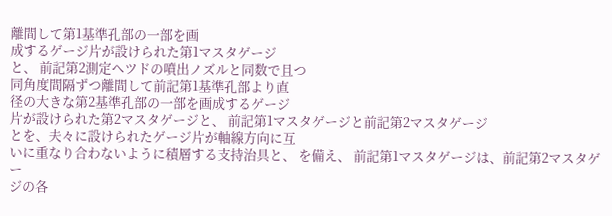離間して第1基準孔部の一部を画
成するゲージ片が設けられた第1マスタゲージ
と、 前記第2測定ヘツドの噴出ノズルと同数で且つ
同角度間隔ずつ離間して前記第1基準孔部より直
径の大きな第2基準孔部の一部を画成するゲージ
片が設けられた第2マスタゲージと、 前記第1マスタゲージと前記第2マスタゲージ
とを、夫々に設けられたゲージ片が軸線方向に互
いに重なり合わないように積層する支持治具と、 を備え、 前記第1マスタゲージは、前記第2マスタゲー
ジの各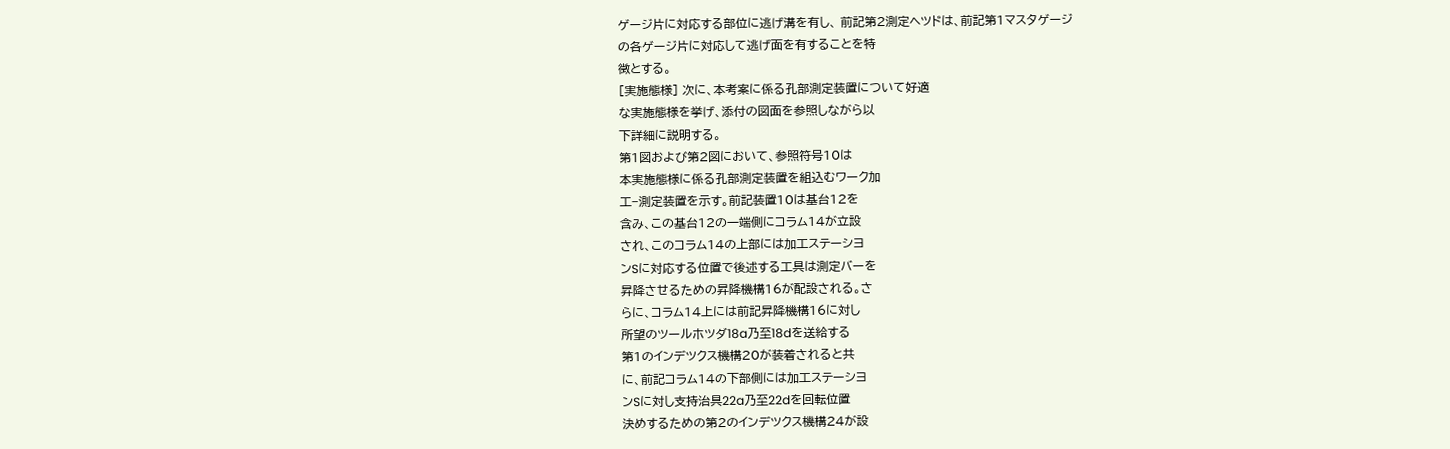ゲージ片に対応する部位に逃げ溝を有し、 前記第2測定ヘツドは、前記第1マスタゲージ
の各ゲージ片に対応して逃げ面を有することを特
徴とする。
[実施態様] 次に、本考案に係る孔部測定装置について好適
な実施態様を挙げ、添付の図面を参照しながら以
下詳細に説明する。
第1図および第2図において、参照符号10は
本実施態様に係る孔部測定装置を組込むワーク加
工−測定装置を示す。前記装置10は基台12を
含み、この基台12の一端側にコラム14が立設
され、このコラム14の上部には加工ステーシヨ
ンSに対応する位置で後述する工具は測定バーを
昇降させるための昇降機構16が配設される。さ
らに、コラム14上には前記昇降機構16に対し
所望のツールホツダ18a乃至18dを送給する
第1のインデツクス機構20が装着されると共
に、前記コラム14の下部側には加工ステーシヨ
ンSに対し支持治具22a乃至22dを回転位置
決めするための第2のインデツクス機構24が設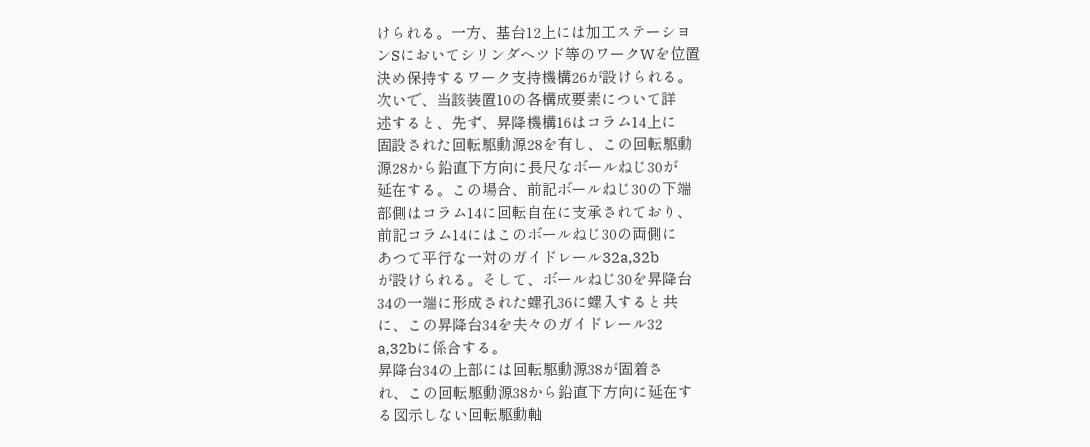けられる。一方、基台12上には加工ステーシヨ
ンSにおいてシリンダヘツド等のワークWを位置
決め保持するワーク支持機構26が設けられる。
次いで、当該装置10の各構成要素について詳
述すると、先ず、昇降機構16はコラム14上に
固設された回転駆動源28を有し、この回転駆動
源28から鉛直下方向に長尺なボールねじ30が
延在する。この場合、前記ボールねじ30の下端
部側はコラム14に回転自在に支承されており、
前記コラム14にはこのボールねじ30の両側に
あつて平行な一対のガイドレール32a,32b
が設けられる。そして、ボールねじ30を昇降台
34の一端に形成された螺孔36に螺入すると共
に、この昇降台34を夫々のガイドレール32
a,32bに係合する。
昇降台34の上部には回転駆動源38が固着さ
れ、この回転駆動源38から鉛直下方向に延在す
る図示しない回転駆動軸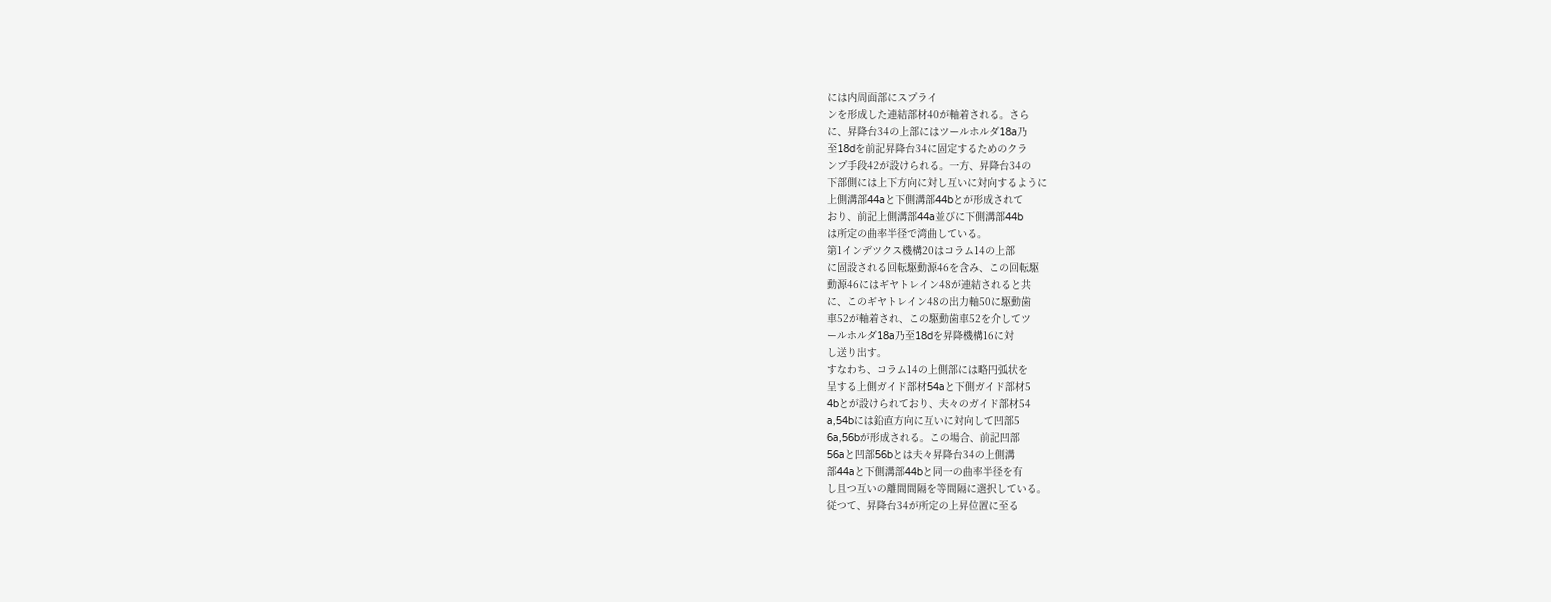には内周面部にスプライ
ンを形成した連結部材40が軸着される。さら
に、昇降台34の上部にはツールホルダ18a乃
至18dを前記昇降台34に固定するためのクラ
ンプ手段42が設けられる。一方、昇降台34の
下部側には上下方向に対し互いに対向するように
上側溝部44aと下側溝部44bとが形成されて
おり、前記上側溝部44a並びに下側溝部44b
は所定の曲率半径で湾曲している。
第1インデツクス機構20はコラム14の上部
に固設される回転駆動源46を含み、この回転駆
動源46にはギヤトレイン48が連結されると共
に、このギヤトレイン48の出力軸50に駆動歯
車52が軸着され、この駆動歯車52を介してツ
ールホルダ18a乃至18dを昇降機構16に対
し送り出す。
すなわち、コラム14の上側部には略円弧状を
呈する上側ガイド部材54aと下側ガイド部材5
4bとが設けられており、夫々のガイド部材54
a,54bには鉛直方向に互いに対向して凹部5
6a,56bが形成される。この場合、前記凹部
56aと凹部56bとは夫々昇降台34の上側溝
部44aと下側溝部44bと同一の曲率半径を有
し且つ互いの離間間隔を等間隔に選択している。
従つて、昇降台34が所定の上昇位置に至る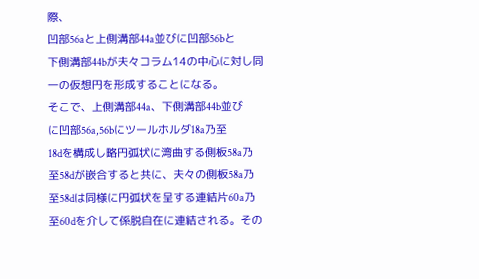際、
凹部56aと上側溝部44a並びに凹部56bと
下側溝部44bが夫々コラム14の中心に対し同
一の仮想円を形成することになる。
そこで、上側溝部44a、下側溝部44b並び
に凹部56a,56bにツールホルダ18a乃至
18dを構成し略円弧状に湾曲する側板58a乃
至58dが嵌合すると共に、夫々の側板58a乃
至58dは同様に円弧状を呈する連結片60a乃
至60dを介して係脱自在に連結される。その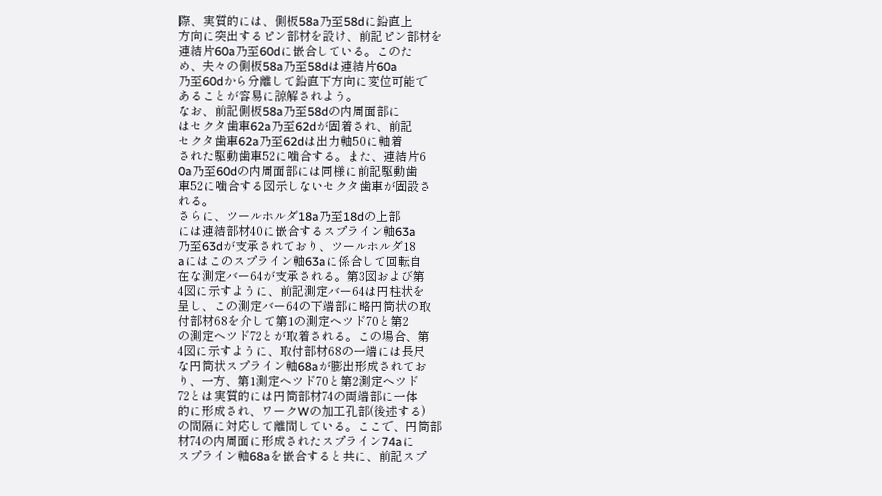際、実質的には、側板58a乃至58dに鉛直上
方向に突出するピン部材を設け、前記ピン部材を
連結片60a乃至60dに嵌合している。このた
め、夫々の側板58a乃至58dは連結片60a
乃至60dから分離して鉛直下方向に変位可能で
あることが容易に諒解されよう。
なお、前記側板58a乃至58dの内周面部に
はセクタ歯車62a乃至62dが固着され、前記
セクタ歯車62a乃至62dは出力軸50に軸着
された駆動歯車52に噛合する。また、連結片6
0a乃至60dの内周面部には同様に前記駆動歯
車52に噛合する図示しないセクタ歯車が固設さ
れる。
さらに、ツールホルダ18a乃至18dの上部
には連結部材40に嵌合するスプライン軸63a
乃至63dが支承されており、ツールホルダ18
aにはこのスプライン軸63aに係合して回転自
在な測定バー64が支承される。第3図および第
4図に示すように、前記測定バー64は円柱状を
呈し、この測定バー64の下端部に略円筒状の取
付部材68を介して第1の測定ヘツド70と第2
の測定ヘツド72とが取着される。この場合、第
4図に示すように、取付部材68の一端には長尺
な円筒状スプライン軸68aが膨出形成されてお
り、一方、第1測定ヘツド70と第2測定ヘツド
72とは実質的には円筒部材74の両端部に一体
的に形成され、ワークWの加工孔部(後述する)
の間隔に対応して離間している。ここで、円筒部
材74の内周面に形成されたスプライン74aに
スプライン軸68aを嵌合すると共に、前記スプ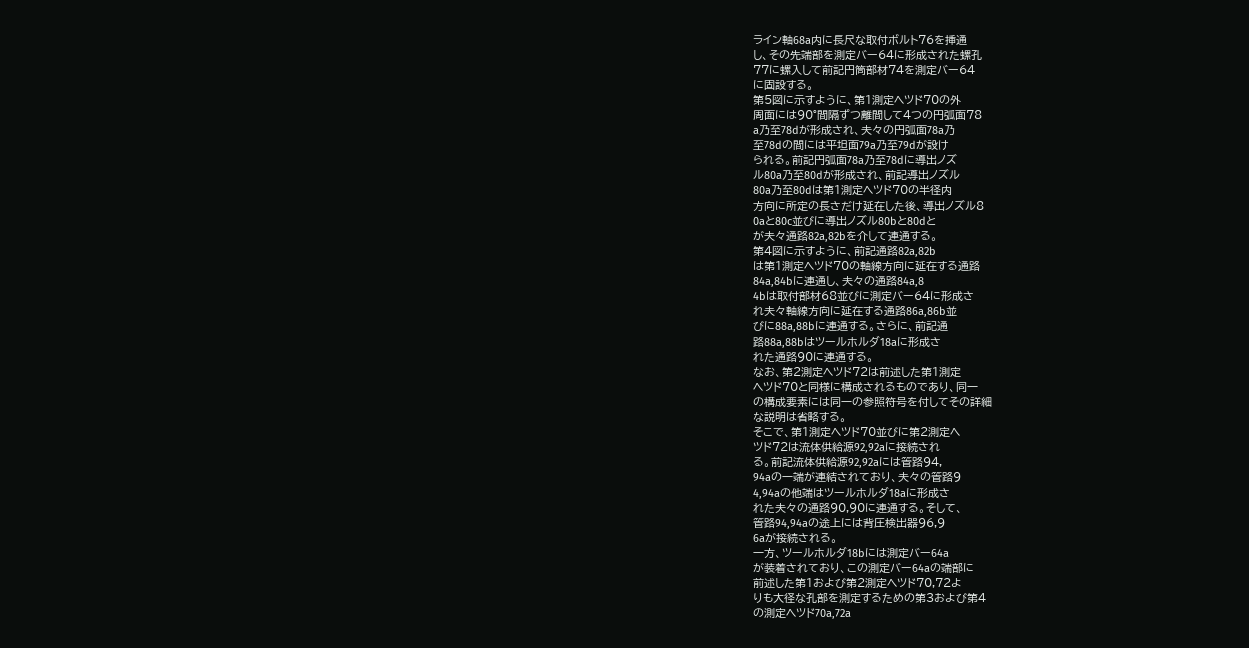ライン軸68a内に長尺な取付ボルト76を挿通
し、その先端部を測定バー64に形成された螺孔
77に螺入して前記円筒部材74を測定バー64
に固設する。
第5図に示すように、第1測定ヘツド70の外
周面には90°間隔ずつ離間して4つの円弧面78
a乃至78dが形成され、夫々の円弧面78a乃
至78dの間には平坦面79a乃至79dが設け
られる。前記円弧面78a乃至78dに導出ノズ
ル80a乃至80dが形成され、前記導出ノズル
80a乃至80dは第1測定ヘツド70の半径内
方向に所定の長さだけ延在した後、導出ノズル8
0aと80c並びに導出ノズル80bと80dと
が夫々通路82a,82bを介して連通する。
第4図に示すように、前記通路82a,82b
は第1測定ヘツド70の軸線方向に延在する通路
84a,84bに連通し、夫々の通路84a,8
4bは取付部材68並びに測定バー64に形成さ
れ夫々軸線方向に延在する通路86a,86b並
びに88a,88bに連通する。さらに、前記通
路88a,88bはツールホルダ18aに形成さ
れた通路90に連通する。
なお、第2測定ヘツド72は前述した第1測定
ヘツド70と同様に構成されるものであり、同一
の構成要素には同一の参照符号を付してその詳細
な説明は省略する。
そこで、第1測定ヘツド70並びに第2測定ヘ
ツド72は流体供給源92,92aに接続され
る。前記流体供給源92,92aには管路94,
94aの一端が連結されており、夫々の管路9
4,94aの他端はツールホルダ18aに形成さ
れた夫々の通路90,90に連通する。そして、
管路94,94aの途上には背圧検出器96,9
6aが接続される。
一方、ツールホルダ18bには測定バー64a
が装着されており、この測定バー64aの端部に
前述した第1および第2測定ヘツド70,72よ
りも大径な孔部を測定するための第3および第4
の測定ヘツド70a,72a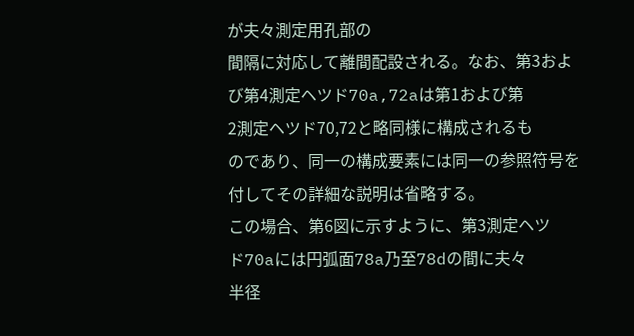が夫々測定用孔部の
間隔に対応して離間配設される。なお、第3およ
び第4測定ヘツド70a,72aは第1および第
2測定ヘツド70,72と略同様に構成されるも
のであり、同一の構成要素には同一の参照符号を
付してその詳細な説明は省略する。
この場合、第6図に示すように、第3測定ヘツ
ド70aには円弧面78a乃至78dの間に夫々
半径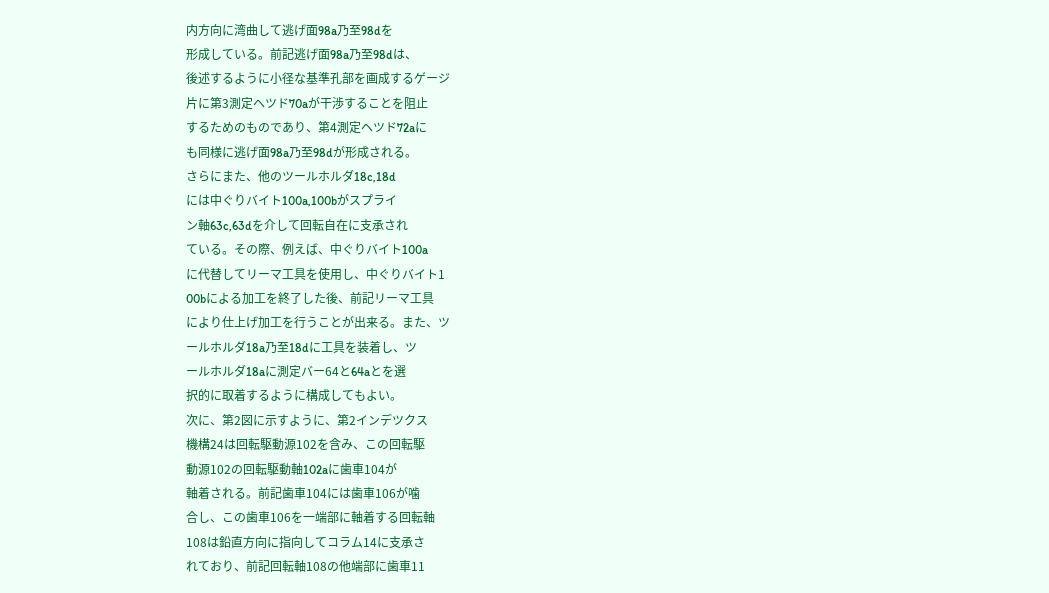内方向に湾曲して逃げ面98a乃至98dを
形成している。前記逃げ面98a乃至98dは、
後述するように小径な基準孔部を画成するゲージ
片に第3測定ヘツド70aが干渉することを阻止
するためのものであり、第4測定ヘツド72aに
も同様に逃げ面98a乃至98dが形成される。
さらにまた、他のツールホルダ18c,18d
には中ぐりバイト100a,100bがスプライ
ン軸63c,63dを介して回転自在に支承され
ている。その際、例えば、中ぐりバイト100a
に代替してリーマ工具を使用し、中ぐりバイト1
00bによる加工を終了した後、前記リーマ工具
により仕上げ加工を行うことが出来る。また、ツ
ールホルダ18a乃至18dに工具を装着し、ツ
ールホルダ18aに測定バー64と64aとを選
択的に取着するように構成してもよい。
次に、第2図に示すように、第2インデツクス
機構24は回転駆動源102を含み、この回転駆
動源102の回転駆動軸102aに歯車104が
軸着される。前記歯車104には歯車106が噛
合し、この歯車106を一端部に軸着する回転軸
108は鉛直方向に指向してコラム14に支承さ
れており、前記回転軸108の他端部に歯車11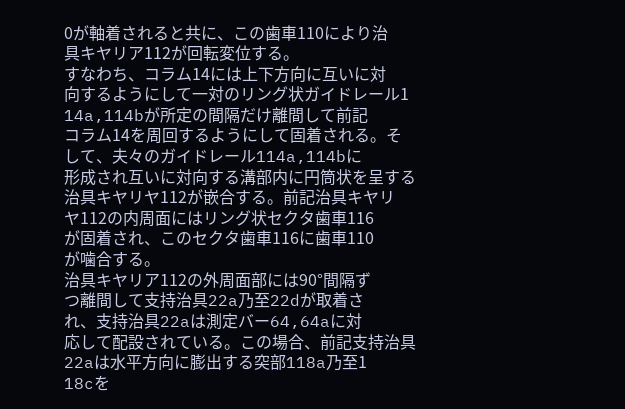0が軸着されると共に、この歯車110により治
具キヤリア112が回転変位する。
すなわち、コラム14には上下方向に互いに対
向するようにして一対のリング状ガイドレール1
14a,114bが所定の間隔だけ離間して前記
コラム14を周回するようにして固着される。そ
して、夫々のガイドレール114a,114bに
形成され互いに対向する溝部内に円筒状を呈する
治具キヤリヤ112が嵌合する。前記治具キヤリ
ヤ112の内周面にはリング状セクタ歯車116
が固着され、このセクタ歯車116に歯車110
が噛合する。
治具キヤリア112の外周面部には90°間隔ず
つ離間して支持治具22a乃至22dが取着さ
れ、支持治具22aは測定バー64,64aに対
応して配設されている。この場合、前記支持治具
22aは水平方向に膨出する突部118a乃至1
18cを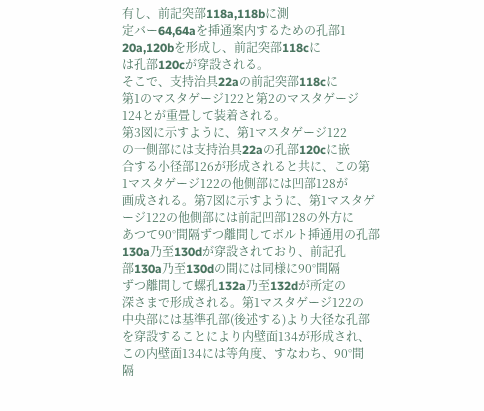有し、前記突部118a,118bに測
定バー64,64aを挿通案内するための孔部1
20a,120bを形成し、前記突部118cに
は孔部120cが穿設される。
そこで、支持治具22aの前記突部118cに
第1のマスタゲージ122と第2のマスタゲージ
124とが重畳して装着される。
第3図に示すように、第1マスタゲージ122
の一側部には支持治具22aの孔部120cに嵌
合する小径部126が形成されると共に、この第
1マスタゲージ122の他側部には凹部128が
画成される。第7図に示すように、第1マスタゲ
ージ122の他側部には前記凹部128の外方に
あつて90°間隔ずつ離間してボルト挿通用の孔部
130a乃至130dが穿設されており、前記孔
部130a乃至130dの間には同様に90°間隔
ずつ離間して螺孔132a乃至132dが所定の
深さまで形成される。第1マスタゲージ122の
中央部には基準孔部(後述する)より大径な孔部
を穿設することにより内壁面134が形成され、
この内壁面134には等角度、すなわち、90°間
隔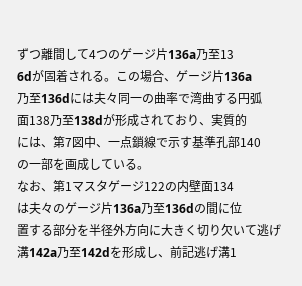ずつ離間して4つのゲージ片136a乃至13
6dが固着される。この場合、ゲージ片136a
乃至136dには夫々同一の曲率で湾曲する円弧
面138乃至138dが形成されており、実質的
には、第7図中、一点鎖線で示す基準孔部140
の一部を画成している。
なお、第1マスタゲージ122の内壁面134
は夫々のゲージ片136a乃至136dの間に位
置する部分を半径外方向に大きく切り欠いて逃げ
溝142a乃至142dを形成し、前記逃げ溝1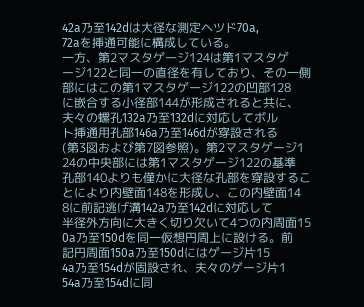42a乃至142dは大径な測定ヘツド70a,
72aを挿通可能に構成している。
一方、第2マスタゲージ124は第1マスタゲ
ージ122と同一の直径を有しており、その一側
部にはこの第1マスタゲージ122の凹部128
に嵌合する小径部144が形成されると共に、
夫々の螺孔132a乃至132dに対応してボル
ト挿通用孔部146a乃至146dが穿設される
(第3図および第7図参照)。第2マスタゲージ1
24の中央部には第1マスタゲージ122の基準
孔部140よりも僅かに大径な孔部を穿設するこ
とにより内壁面148を形成し、この内壁面14
8に前記逃げ溝142a乃至142dに対応して
半径外方向に大きく切り欠いて4つの内周面15
0a乃至150dを同一仮想円周上に設ける。前
記円周面150a乃至150dにはゲージ片15
4a乃至154dが固設され、夫々のゲージ片1
54a乃至154dに同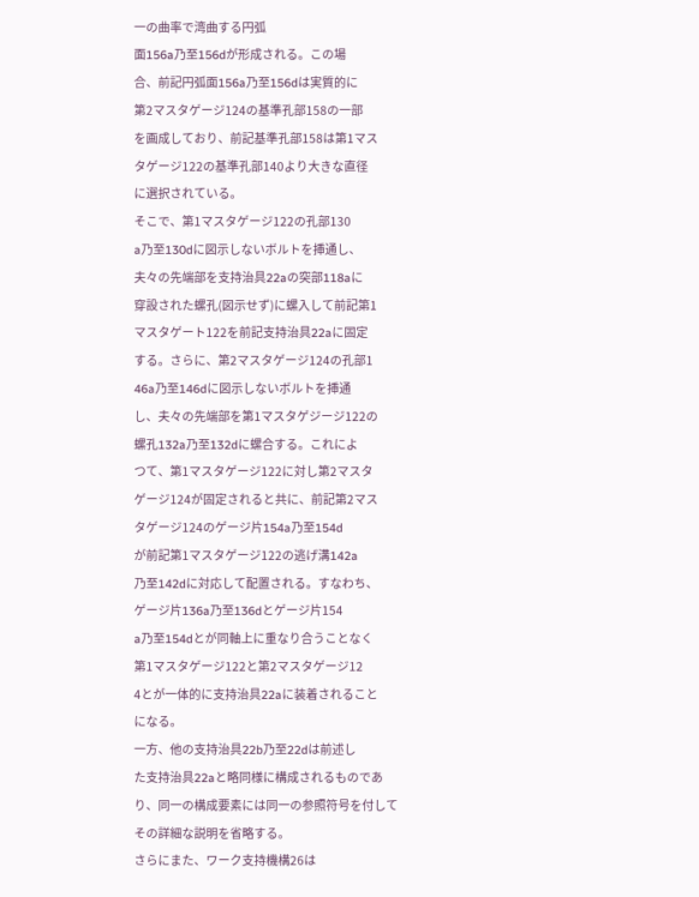一の曲率で湾曲する円弧
面156a乃至156dが形成される。この場
合、前記円弧面156a乃至156dは実質的に
第2マスタゲージ124の基準孔部158の一部
を画成しており、前記基準孔部158は第1マス
タゲージ122の基準孔部140より大きな直径
に選択されている。
そこで、第1マスタゲージ122の孔部130
a乃至130dに図示しないボルトを挿通し、
夫々の先端部を支持治具22aの突部118aに
穿設された螺孔(図示せず)に螺入して前記第1
マスタゲート122を前記支持治具22aに固定
する。さらに、第2マスタゲージ124の孔部1
46a乃至146dに図示しないボルトを挿通
し、夫々の先端部を第1マスタゲジージ122の
螺孔132a乃至132dに螺合する。これによ
つて、第1マスタゲージ122に対し第2マスタ
ゲージ124が固定されると共に、前記第2マス
タゲージ124のゲージ片154a乃至154d
が前記第1マスタゲージ122の逃げ溝142a
乃至142dに対応して配置される。すなわち、
ゲージ片136a乃至136dとゲージ片154
a乃至154dとが同軸上に重なり合うことなく
第1マスタゲージ122と第2マスタゲージ12
4とが一体的に支持治具22aに装着されること
になる。
一方、他の支持治具22b乃至22dは前述し
た支持治具22aと略同様に構成されるものであ
り、同一の構成要素には同一の参照符号を付して
その詳細な説明を省略する。
さらにまた、ワーク支持機構26は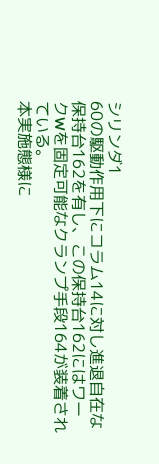シリンダ1
60の駆動作用下にコラム14に対し進退自在な
保持台162を有し、この保持台162にはワー
クWを固定可能なクランプ手段164が装着され
ている。
本実施態様に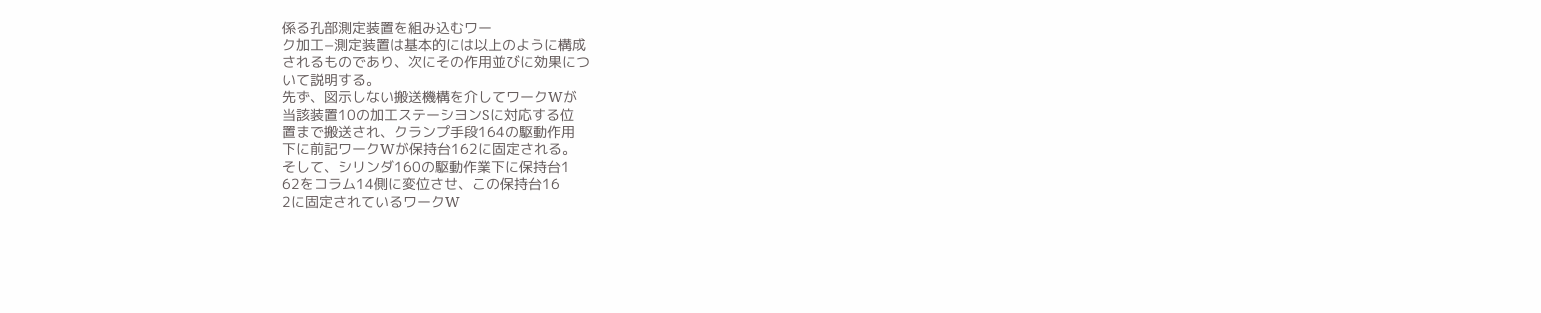係る孔部測定装置を組み込むワー
ク加工−測定装置は基本的には以上のように構成
されるものであり、次にその作用並びに効果につ
いて説明する。
先ず、図示しない搬送機構を介してワークWが
当該装置10の加工ステーシヨンSに対応する位
置まで搬送され、クランプ手段164の駆動作用
下に前記ワークWが保持台162に固定される。
そして、シリンダ160の駆動作業下に保持台1
62をコラム14側に変位させ、この保持台16
2に固定されているワークW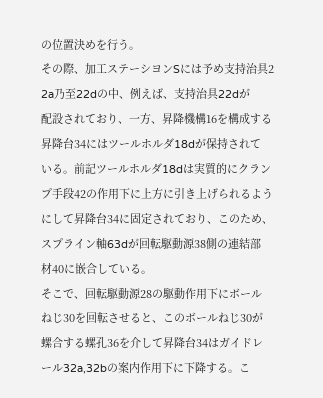の位置決めを行う。
その際、加工ステーシヨンSには予め支持治具2
2a乃至22dの中、例えば、支持治具22dが
配設されており、一方、昇降機構16を構成する
昇降台34にはツールホルダ18dが保持されて
いる。前記ツールホルダ18dは実質的にクラン
プ手段42の作用下に上方に引き上げられるよう
にして昇降台34に固定されており、このため、
スプライン軸63dが回転駆動源38側の連結部
材40に嵌合している。
そこで、回転駆動源28の駆動作用下にボール
ねじ30を回転させると、このボールねじ30が
螺合する螺孔36を介して昇降台34はガイドレ
ール32a,32bの案内作用下に下降する。こ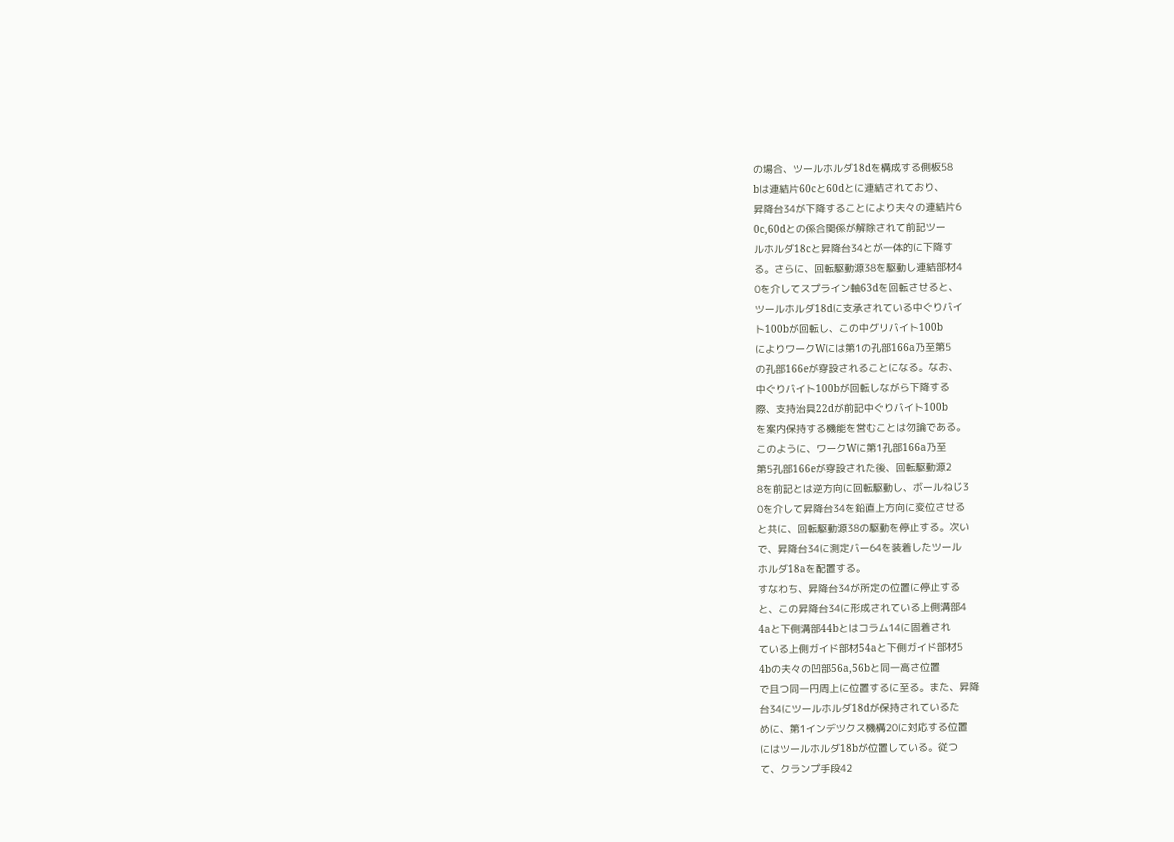の場合、ツールホルダ18dを構成する側板58
bは連結片60cと60dとに連結されており、
昇降台34が下降することにより夫々の連結片6
0c,60dとの係合関係が解除されて前記ツー
ルホルダ18cと昇降台34とが一体的に下降す
る。さらに、回転駆動源38を駆動し連結部材4
0を介してスプライン軸63dを回転させると、
ツールホルダ18dに支承されている中ぐりバイ
ト100bが回転し、この中グリバイト100b
によりワークWには第1の孔部166a乃至第5
の孔部166eが穿設されることになる。なお、
中ぐりバイト100bが回転しながら下降する
際、支持治具22dが前記中ぐりバイト100b
を案内保持する機能を営むことは勿論である。
このように、ワークWに第1孔部166a乃至
第5孔部166eが穿設された後、回転駆動源2
8を前記とは逆方向に回転駆動し、ボールねじ3
0を介して昇降台34を鉛直上方向に変位させる
と共に、回転駆動源38の駆動を停止する。次い
で、昇降台34に測定バー64を装着したツール
ホルダ18aを配置する。
すなわち、昇降台34が所定の位置に停止する
と、この昇降台34に形成されている上側溝部4
4aと下側溝部44bとはコラム14に固着され
ている上側ガイド部材54aと下側ガイド部材5
4bの夫々の凹部56a,56bと同一高さ位置
で且つ同一円周上に位置するに至る。また、昇降
台34にツールホルダ18dが保持されているた
めに、第1インデツクス機構20に対応する位置
にはツールホルダ18bが位置している。従つ
て、クランプ手段42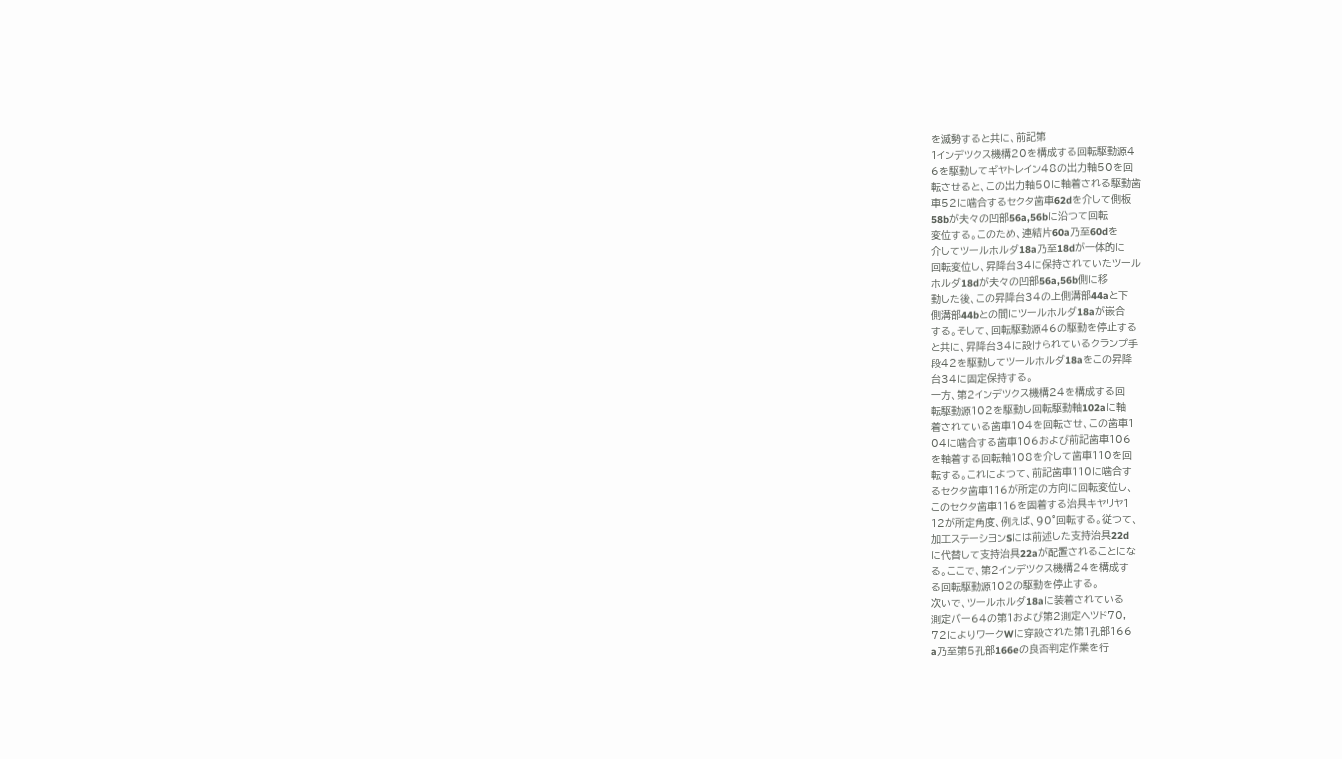を滅勢すると共に、前記第
1インデツクス機構20を構成する回転駆動源4
6を駆動してギヤトレイン48の出力軸50を回
転させると、この出力軸50に軸着される駆動歯
車52に噛合するセクタ歯車62dを介して側板
58bが夫々の凹部56a,56bに沿つて回転
変位する。このため、連結片60a乃至60dを
介してツールホルダ18a乃至18dが一体的に
回転変位し、昇降台34に保持されていたツール
ホルダ18dが夫々の凹部56a,56b側に移
動した後、この昇降台34の上側溝部44aと下
側溝部44bとの間にツールホルダ18aが嵌合
する。そして、回転駆動源46の駆動を停止する
と共に、昇降台34に設けられているクランプ手
段42を駆動してツールホルダ18aをこの昇降
台34に固定保持する。
一方、第2インデツクス機構24を構成する回
転駆動源102を駆動し回転駆動軸102aに軸
着されている歯車104を回転させ、この歯車1
04に噛合する歯車106および前記歯車106
を軸着する回転軸108を介して歯車110を回
転する。これによつて、前記歯車110に噛合す
るセクタ歯車116が所定の方向に回転変位し、
このセクタ歯車116を固着する治具キヤリヤ1
12が所定角度、例えば、90°回転する。従つて、
加工ステーシヨンSには前述した支持治具22d
に代替して支持治具22aが配置されることにな
る。ここで、第2インデツクス機構24を構成す
る回転駆動源102の駆動を停止する。
次いで、ツールホルダ18aに装着されている
測定バー64の第1および第2測定ヘツド70,
72によりワークWに穿設された第1孔部166
a乃至第5孔部166eの良否判定作業を行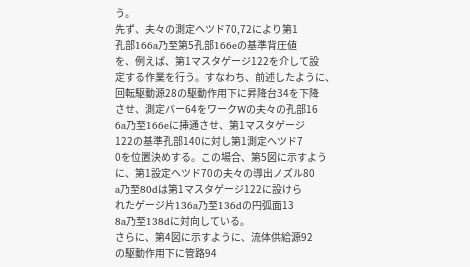う。
先ず、夫々の測定ヘツド70,72により第1
孔部166a乃至第5孔部166eの基準背圧値
を、例えば、第1マスタゲージ122を介して設
定する作業を行う。すなわち、前述したように、
回転駆動源28の駆動作用下に昇降台34を下降
させ、測定バー64をワークWの夫々の孔部16
6a乃至166eに挿通させ、第1マスタゲージ
122の基準孔部140に対し第1測定ヘツド7
0を位置決めする。この場合、第5図に示すよう
に、第1設定ヘツド70の夫々の導出ノズル80
a乃至80dは第1マスタゲージ122に設けら
れたゲージ片136a乃至136dの円弧面13
8a乃至138dに対向している。
さらに、第4図に示すように、流体供給源92
の駆動作用下に管路94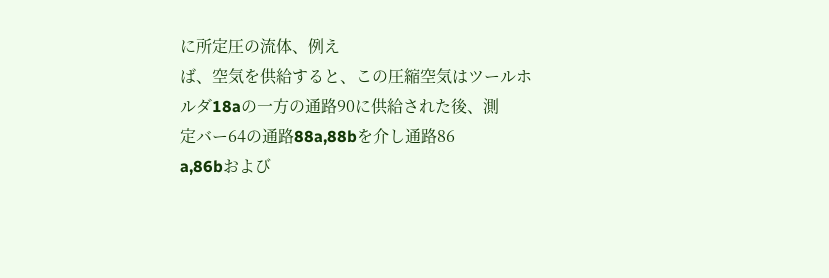に所定圧の流体、例え
ば、空気を供給すると、この圧縮空気はツールホ
ルダ18aの一方の通路90に供給された後、測
定バー64の通路88a,88bを介し通路86
a,86bおよび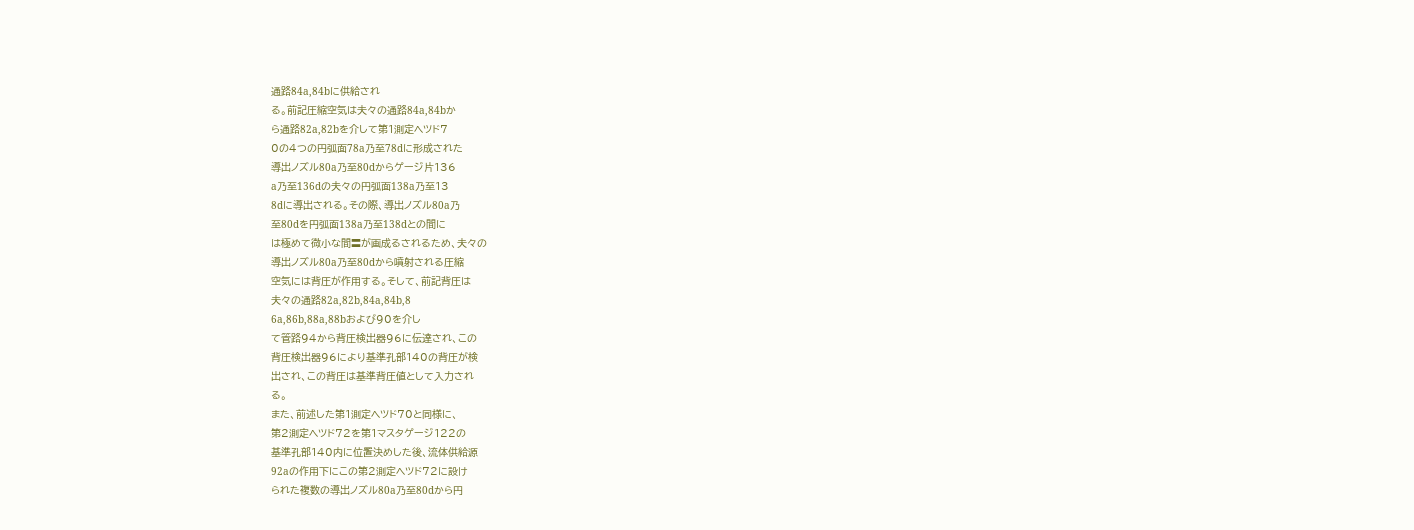通路84a,84bに供給され
る。前記圧縮空気は夫々の通路84a,84bか
ら通路82a,82bを介して第1測定ヘツド7
0の4つの円弧面78a乃至78dに形成された
導出ノズル80a乃至80dからゲージ片136
a乃至136dの夫々の円弧面138a乃至13
8dに導出される。その際、導出ノズル80a乃
至80dを円弧面138a乃至138dとの間に
は極めて微小な間〓が画成るされるため、夫々の
導出ノズル80a乃至80dから噴射される圧縮
空気には背圧が作用する。そして、前記背圧は
夫々の通路82a,82b,84a,84b,8
6a,86b,88a,88bおよび90を介し
て管路94から背圧検出器96に伝達され、この
背圧検出器96により基準孔部140の背圧が検
出され、この背圧は基準背圧値として入力され
る。
また、前述した第1測定ヘツド70と同様に、
第2測定ヘツド72を第1マスタゲージ122の
基準孔部140内に位置決めした後、流体供給源
92aの作用下にこの第2測定ヘツド72に設け
られた複数の導出ノズル80a乃至80dから円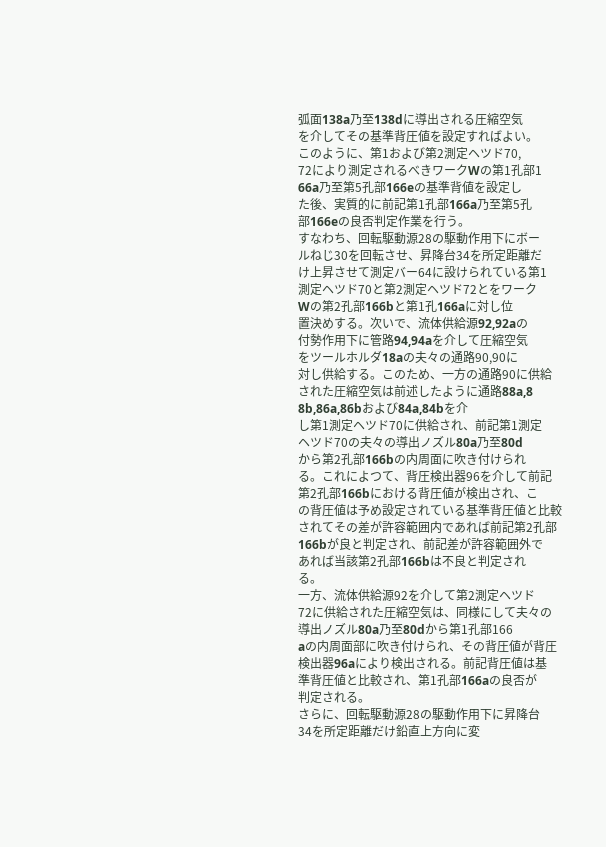弧面138a乃至138dに導出される圧縮空気
を介してその基準背圧値を設定すればよい。
このように、第1および第2測定ヘツド70,
72により測定されるべきワークWの第1孔部1
66a乃至第5孔部166eの基準背値を設定し
た後、実質的に前記第1孔部166a乃至第5孔
部166eの良否判定作業を行う。
すなわち、回転駆動源28の駆動作用下にボー
ルねじ30を回転させ、昇降台34を所定距離だ
け上昇させて測定バー64に設けられている第1
測定ヘツド70と第2測定ヘツド72とをワーク
Wの第2孔部166bと第1孔166aに対し位
置決めする。次いで、流体供給源92,92aの
付勢作用下に管路94,94aを介して圧縮空気
をツールホルダ18aの夫々の通路90,90に
対し供給する。このため、一方の通路90に供給
された圧縮空気は前述したように通路88a,8
8b,86a,86bおよび84a,84bを介
し第1測定ヘツド70に供給され、前記第1測定
ヘツド70の夫々の導出ノズル80a乃至80d
から第2孔部166bの内周面に吹き付けられ
る。これによつて、背圧検出器96を介して前記
第2孔部166bにおける背圧値が検出され、こ
の背圧値は予め設定されている基準背圧値と比較
されてその差が許容範囲内であれば前記第2孔部
166bが良と判定され、前記差が許容範囲外で
あれば当該第2孔部166bは不良と判定され
る。
一方、流体供給源92を介して第2測定ヘツド
72に供給された圧縮空気は、同様にして夫々の
導出ノズル80a乃至80dから第1孔部166
aの内周面部に吹き付けられ、その背圧値が背圧
検出器96aにより検出される。前記背圧値は基
準背圧値と比較され、第1孔部166aの良否が
判定される。
さらに、回転駆動源28の駆動作用下に昇降台
34を所定距離だけ鉛直上方向に変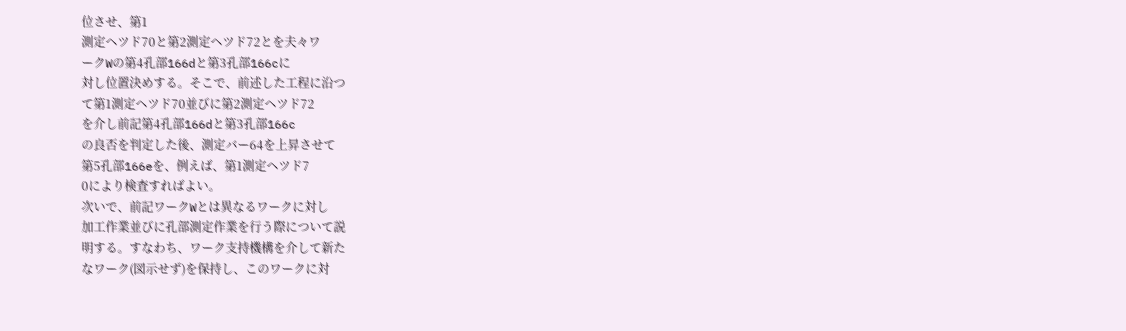位させ、第1
測定ヘツド70と第2測定ヘツド72とを夫々ワ
ークWの第4孔部166dと第3孔部166cに
対し位置決めする。そこで、前述した工程に沿つ
て第1測定ヘツド70並びに第2測定ヘツド72
を介し前記第4孔部166dと第3孔部166c
の良否を判定した後、測定バー64を上昇させて
第5孔部166eを、例えば、第1測定ヘツド7
0により検査すればよい。
次いで、前記ワークWとは異なるワークに対し
加工作業並びに孔部測定作業を行う際について説
明する。すなわち、ワーク支持機構を介して新た
なワーク(図示せず)を保持し、このワークに対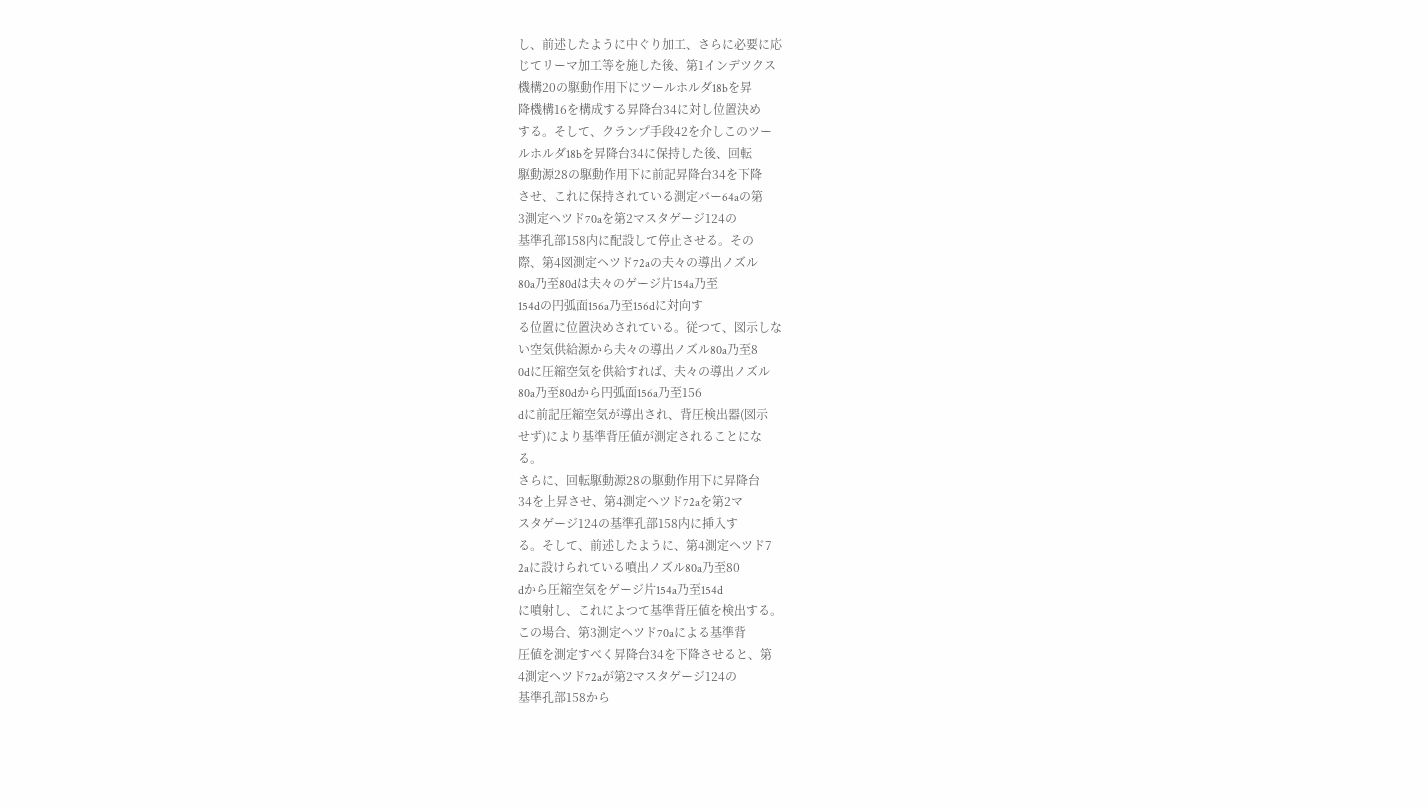し、前述したように中ぐり加工、さらに必要に応
じてリーマ加工等を施した後、第1インデツクス
機構20の駆動作用下にツールホルダ18bを昇
降機構16を構成する昇降台34に対し位置決め
する。そして、クランプ手段42を介しこのツー
ルホルダ18bを昇降台34に保持した後、回転
駆動源28の駆動作用下に前記昇降台34を下降
させ、これに保持されている測定バー64aの第
3測定ヘツド70aを第2マスタゲージ124の
基準孔部158内に配設して停止させる。その
際、第4図測定ヘツド72aの夫々の導出ノズル
80a乃至80dは夫々のゲージ片154a乃至
154dの円弧面156a乃至156dに対向す
る位置に位置決めされている。従つて、図示しな
い空気供給源から夫々の導出ノズル80a乃至8
0dに圧縮空気を供給すれば、夫々の導出ノズル
80a乃至80dから円弧面156a乃至156
dに前記圧縮空気が導出され、背圧検出器(図示
せず)により基準背圧値が測定されることにな
る。
さらに、回転駆動源28の駆動作用下に昇降台
34を上昇させ、第4測定ヘツド72aを第2マ
スタゲージ124の基準孔部158内に挿入す
る。そして、前述したように、第4測定ヘツド7
2aに設けられている噴出ノズル80a乃至80
dから圧縮空気をゲージ片154a乃至154d
に噴射し、これによつて基準背圧値を検出する。
この場合、第3測定ヘツド70aによる基準背
圧値を測定すべく昇降台34を下降させると、第
4測定ヘツド72aが第2マスタゲージ124の
基準孔部158から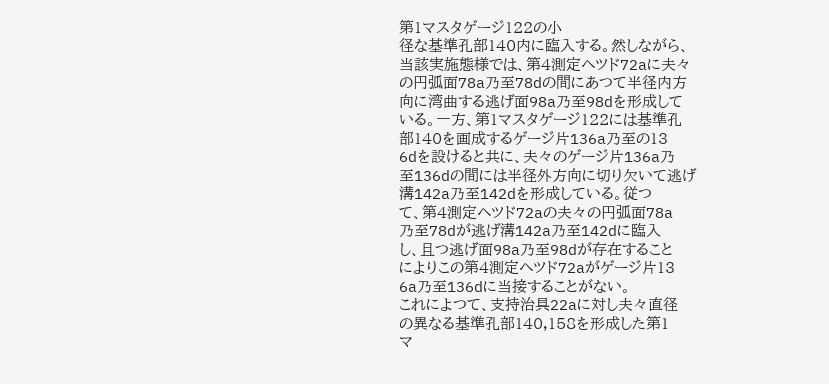第1マスタゲージ122の小
径な基準孔部140内に臨入する。然しながら、
当該実施態様では、第4測定ヘツド72aに夫々
の円弧面78a乃至78dの間にあつて半径内方
向に湾曲する逃げ面98a乃至98dを形成して
いる。一方、第1マスタゲージ122には基準孔
部140を画成するゲージ片136a乃至の13
6dを設けると共に、夫々のゲージ片136a乃
至136dの間には半径外方向に切り欠いて逃げ
溝142a乃至142dを形成している。従つ
て、第4測定ヘツド72aの夫々の円弧面78a
乃至78dが逃げ溝142a乃至142dに臨入
し、且つ逃げ面98a乃至98dが存在すること
によりこの第4測定ヘツド72aがゲージ片13
6a乃至136dに当接することがない。
これによつて、支持治具22aに対し夫々直径
の異なる基準孔部140,158を形成した第1
マ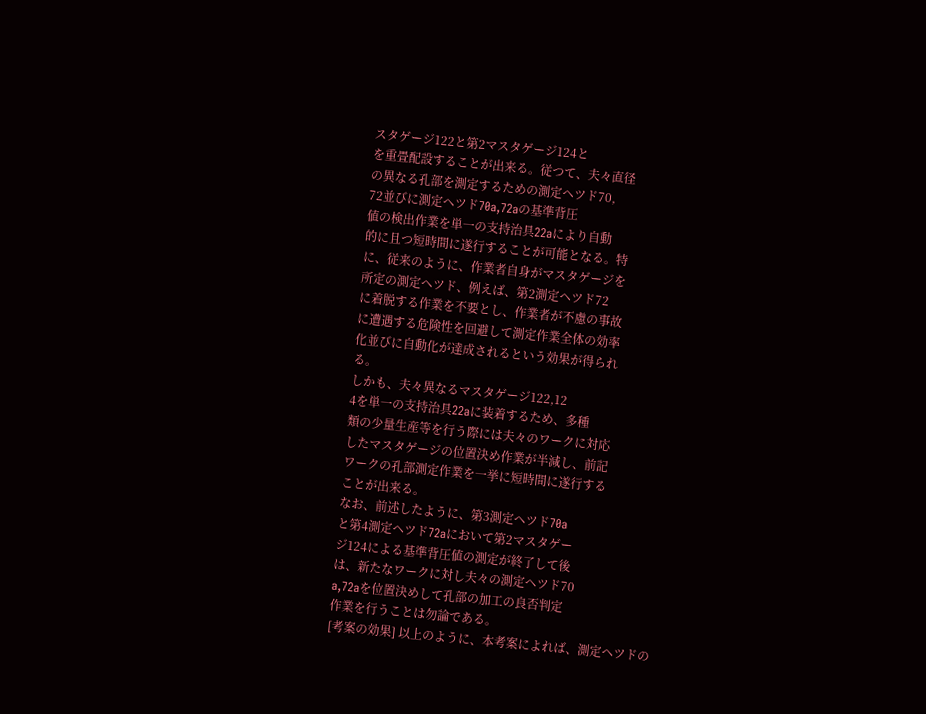スタゲージ122と第2マスタゲージ124と
を重畳配設することが出来る。従つて、夫々直径
の異なる孔部を測定するための測定ヘツド70,
72並びに測定ヘツド70a,72aの基準背圧
値の検出作業を単一の支持治具22aにより自動
的に且つ短時間に遂行することが可能となる。特
に、従来のように、作業者自身がマスタゲージを
所定の測定ヘツド、例えば、第2測定ヘツド72
に着脱する作業を不要とし、作業者が不慮の事故
に遭遇する危険性を回避して測定作業全体の効率
化並びに自動化が達成されるという効果が得られ
る。
しかも、夫々異なるマスタゲージ122,12
4を単一の支持治具22aに装着するため、多種
類の少量生産等を行う際には夫々のワークに対応
したマスタゲージの位置決め作業が半減し、前記
ワークの孔部測定作業を一挙に短時間に遂行する
ことが出来る。
なお、前述したように、第3測定ヘツド70a
と第4測定ヘツド72aにおいて第2マスタゲー
ジ124による基準背圧値の測定が終了して後
は、新たなワークに対し夫々の測定ヘツド70
a,72aを位置決めして孔部の加工の良否判定
作業を行うことは勿論である。
[考案の効果] 以上のように、本考案によれば、測定ヘツドの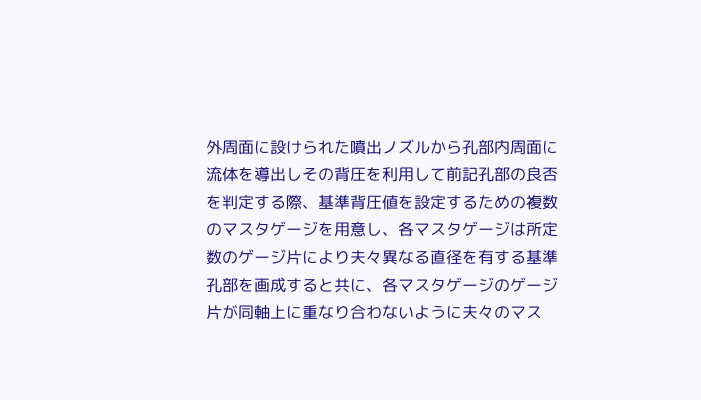外周面に設けられた噴出ノズルから孔部内周面に
流体を導出しその背圧を利用して前記孔部の良否
を判定する際、基準背圧値を設定するための複数
のマスタゲージを用意し、各マスタゲージは所定
数のゲージ片により夫々異なる直径を有する基準
孔部を画成すると共に、各マスタゲージのゲージ
片が同軸上に重なり合わないように夫々のマス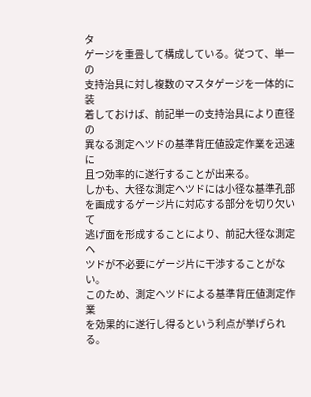タ
ゲージを重畳して構成している。従つて、単一の
支持治具に対し複数のマスタゲージを一体的に装
着しておけば、前記単一の支持治具により直径の
異なる測定ヘツドの基準背圧値設定作業を迅速に
且つ効率的に遂行することが出来る。
しかも、大径な測定ヘツドには小径な基準孔部
を画成するゲージ片に対応する部分を切り欠いて
逃げ面を形成することにより、前記大径な測定ヘ
ツドが不必要にゲージ片に干渉することがない。
このため、測定ヘツドによる基準背圧値測定作業
を効果的に遂行し得るという利点が挙げられる。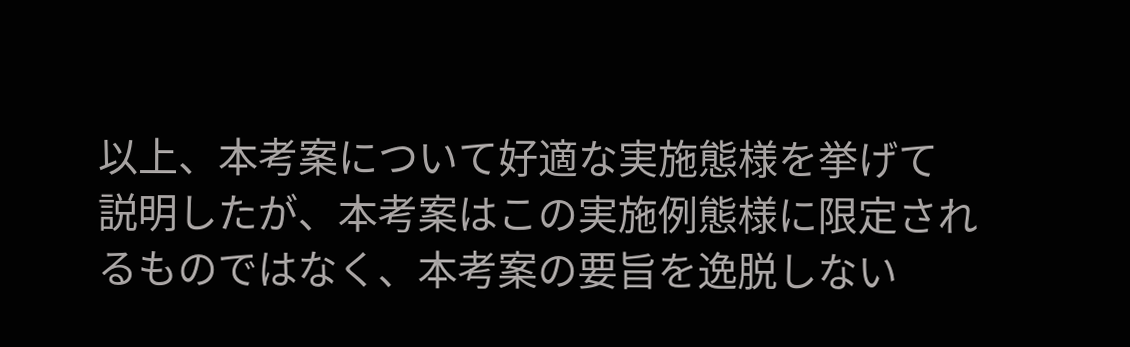以上、本考案について好適な実施態様を挙げて
説明したが、本考案はこの実施例態様に限定され
るものではなく、本考案の要旨を逸脱しない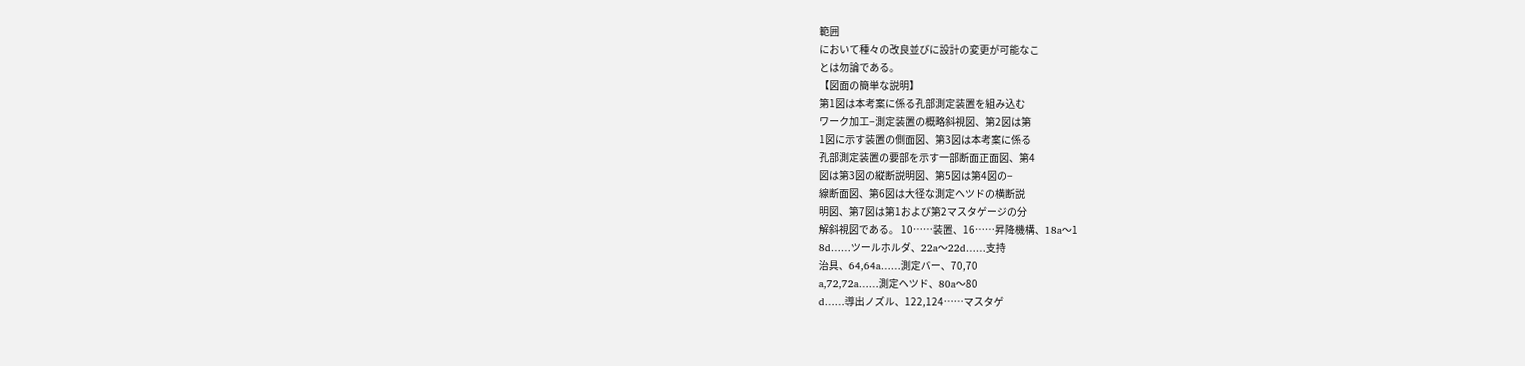範囲
において種々の改良並びに設計の変更が可能なこ
とは勿論である。
【図面の簡単な説明】
第1図は本考案に係る孔部測定装置を組み込む
ワーク加工−測定装置の概略斜視図、第2図は第
1図に示す装置の側面図、第3図は本考案に係る
孔部測定装置の要部を示す一部断面正面図、第4
図は第3図の縦断説明図、第5図は第4図の−
線断面図、第6図は大径な測定ヘツドの横断説
明図、第7図は第1および第2マスタゲージの分
解斜視図である。 10……装置、16……昇降機構、18a〜1
8d……ツールホルダ、22a〜22d……支持
治具、64,64a……測定バー、70,70
a,72,72a……測定ヘツド、80a〜80
d……導出ノズル、122,124……マスタゲ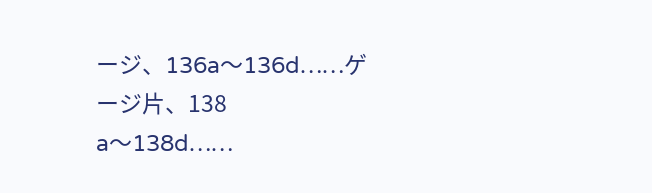ージ、136a〜136d……ゲージ片、138
a〜138d……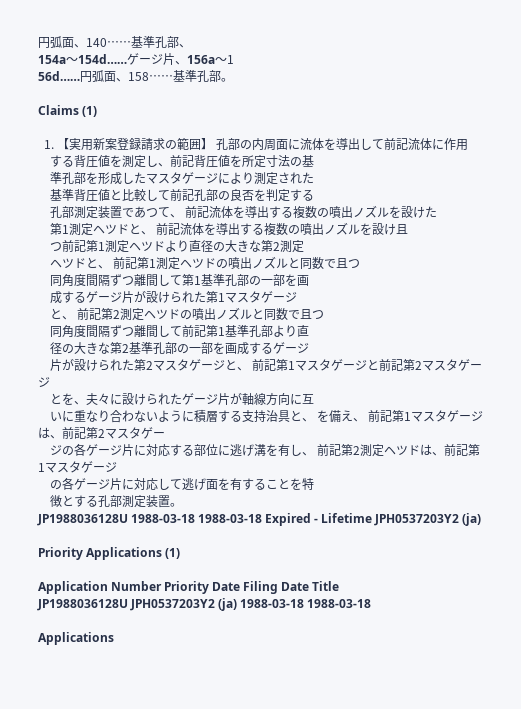円弧面、140……基準孔部、
154a〜154d……ゲージ片、156a〜1
56d……円弧面、158……基準孔部。

Claims (1)

  1. 【実用新案登録請求の範囲】 孔部の内周面に流体を導出して前記流体に作用
    する背圧値を測定し、前記背圧値を所定寸法の基
    準孔部を形成したマスタゲージにより測定された
    基準背圧値と比較して前記孔部の良否を判定する
    孔部測定装置であつて、 前記流体を導出する複数の噴出ノズルを設けた
    第1測定ヘツドと、 前記流体を導出する複数の噴出ノズルを設け且
    つ前記第1測定ヘツドより直径の大きな第2測定
    ヘツドと、 前記第1測定ヘツドの噴出ノズルと同数で且つ
    同角度間隔ずつ離間して第1基準孔部の一部を画
    成するゲージ片が設けられた第1マスタゲージ
    と、 前記第2測定ヘツドの噴出ノズルと同数で且つ
    同角度間隔ずつ離間して前記第1基準孔部より直
    径の大きな第2基準孔部の一部を画成するゲージ
    片が設けられた第2マスタゲージと、 前記第1マスタゲージと前記第2マスタゲージ
    とを、夫々に設けられたゲージ片が軸線方向に互
    いに重なり合わないように積層する支持治具と、 を備え、 前記第1マスタゲージは、前記第2マスタゲー
    ジの各ゲージ片に対応する部位に逃げ溝を有し、 前記第2測定ヘツドは、前記第1マスタゲージ
    の各ゲージ片に対応して逃げ面を有することを特
    徴とする孔部測定装置。
JP1988036128U 1988-03-18 1988-03-18 Expired - Lifetime JPH0537203Y2 (ja)

Priority Applications (1)

Application Number Priority Date Filing Date Title
JP1988036128U JPH0537203Y2 (ja) 1988-03-18 1988-03-18

Applications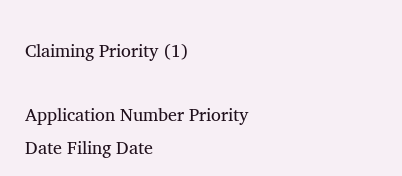Claiming Priority (1)

Application Number Priority Date Filing Date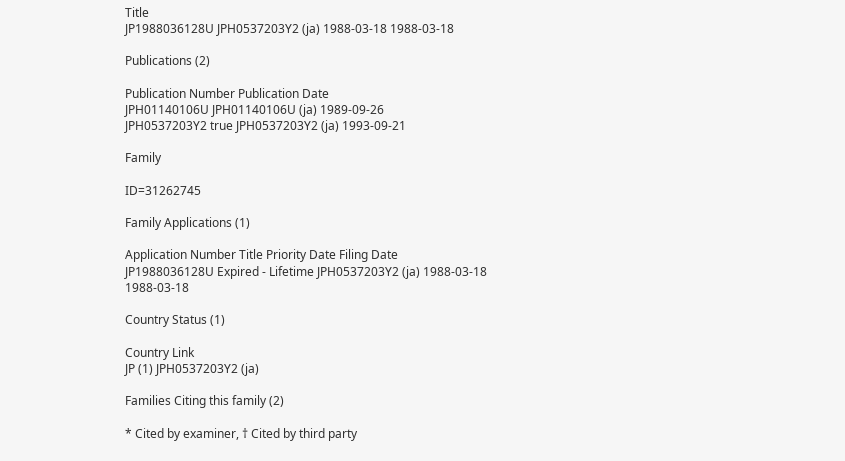Title
JP1988036128U JPH0537203Y2 (ja) 1988-03-18 1988-03-18

Publications (2)

Publication Number Publication Date
JPH01140106U JPH01140106U (ja) 1989-09-26
JPH0537203Y2 true JPH0537203Y2 (ja) 1993-09-21

Family

ID=31262745

Family Applications (1)

Application Number Title Priority Date Filing Date
JP1988036128U Expired - Lifetime JPH0537203Y2 (ja) 1988-03-18 1988-03-18

Country Status (1)

Country Link
JP (1) JPH0537203Y2 (ja)

Families Citing this family (2)

* Cited by examiner, † Cited by third party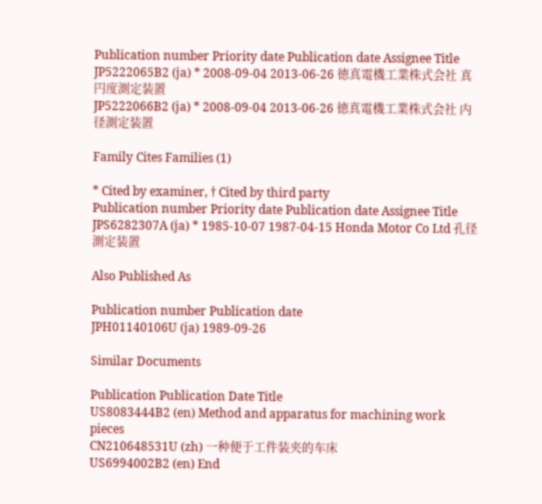Publication number Priority date Publication date Assignee Title
JP5222065B2 (ja) * 2008-09-04 2013-06-26 徳真電機工業株式会社 真円度測定装置
JP5222066B2 (ja) * 2008-09-04 2013-06-26 徳真電機工業株式会社 内径測定装置

Family Cites Families (1)

* Cited by examiner, † Cited by third party
Publication number Priority date Publication date Assignee Title
JPS6282307A (ja) * 1985-10-07 1987-04-15 Honda Motor Co Ltd 孔径測定装置

Also Published As

Publication number Publication date
JPH01140106U (ja) 1989-09-26

Similar Documents

Publication Publication Date Title
US8083444B2 (en) Method and apparatus for machining work pieces
CN210648531U (zh) 一种便于工件装夹的车床
US6994002B2 (en) End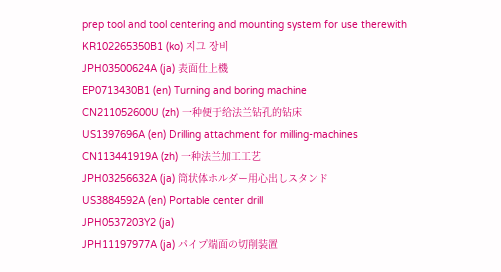prep tool and tool centering and mounting system for use therewith
KR102265350B1 (ko) 지그 장비
JPH03500624A (ja) 表面仕上機
EP0713430B1 (en) Turning and boring machine
CN211052600U (zh) 一种便于给法兰钻孔的钻床
US1397696A (en) Drilling attachment for milling-machines
CN113441919A (zh) 一种法兰加工工艺
JPH03256632A (ja) 筒状体ホルダー用心出しスタンド
US3884592A (en) Portable center drill
JPH0537203Y2 (ja)
JPH11197977A (ja) パイプ端面の切削装置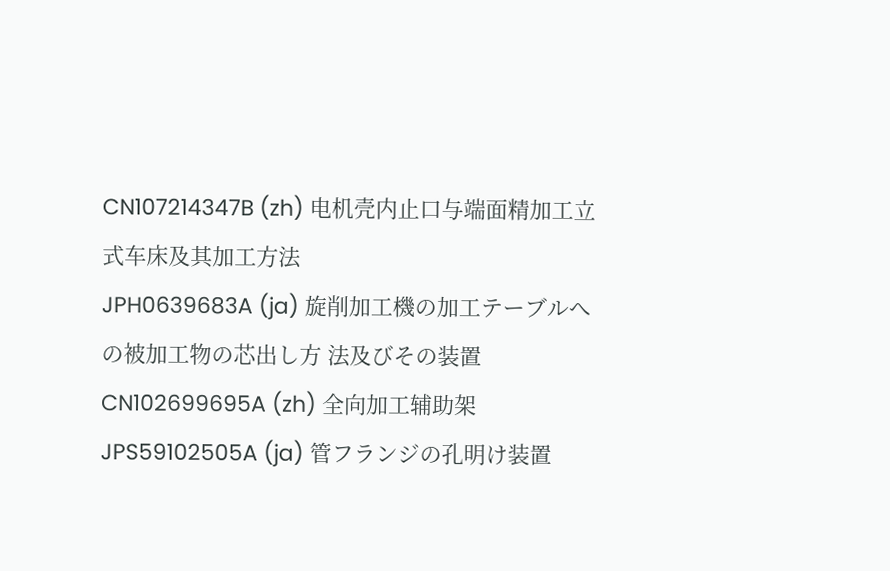CN107214347B (zh) 电机壳内止口与端面精加工立式车床及其加工方法
JPH0639683A (ja) 旋削加工機の加工テーブルへの被加工物の芯出し方 法及びその装置
CN102699695A (zh) 全向加工辅助架
JPS59102505A (ja) 管フランジの孔明け装置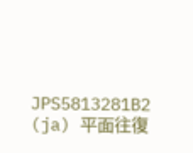JPS5813281B2 (ja) 平面往復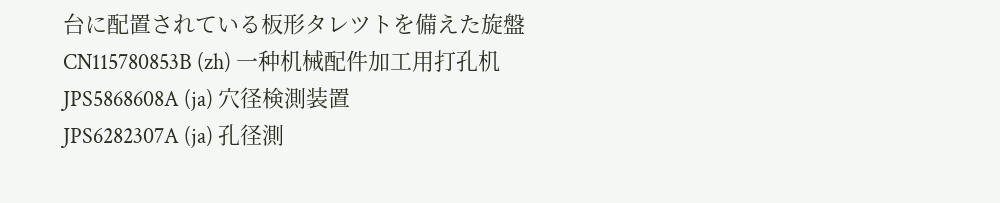台に配置されている板形タレツトを備えた旋盤
CN115780853B (zh) 一种机械配件加工用打孔机
JPS5868608A (ja) 穴径検測装置
JPS6282307A (ja) 孔径測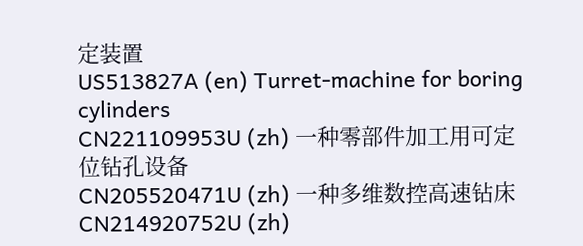定装置
US513827A (en) Turret-machine for boring cylinders
CN221109953U (zh) 一种零部件加工用可定位钻孔设备
CN205520471U (zh) 一种多维数控高速钻床
CN214920752U (zh)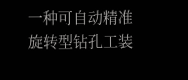一种可自动精准旋转型钻孔工装